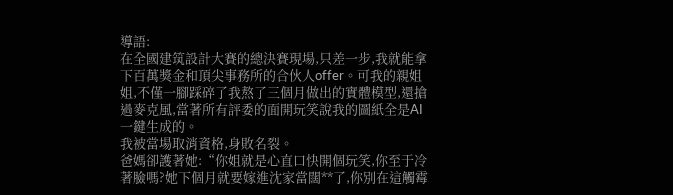導語:
在全國建筑設計大賽的總決賽現場,只差一步,我就能拿下百萬獎金和頂尖事務所的合伙人offer。可我的親姐姐,不僅一腳踩碎了我熬了三個月做出的實體模型,還搶過麥克風,當著所有評委的面開玩笑說我的圖紙全是AI一鍵生成的。
我被當場取消資格,身敗名裂。
爸媽卻護著她:“你姐就是心直口快開個玩笑,你至于冷著臉嗎?她下個月就要嫁進沈家當闊**了,你別在這觸霉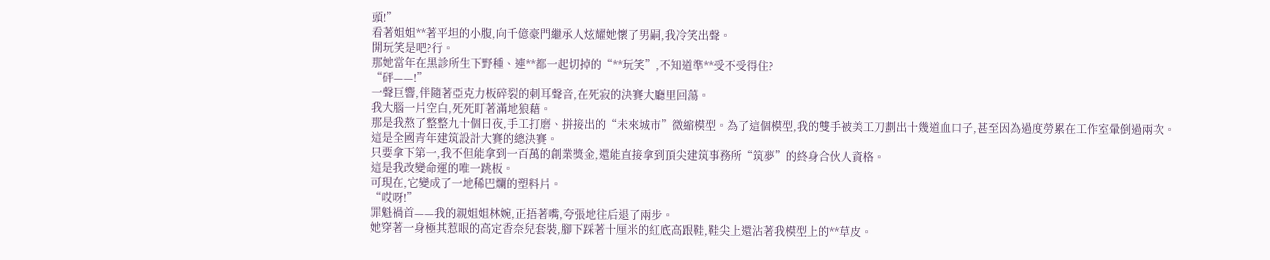頭!”
看著姐姐**著平坦的小腹,向千億豪門繼承人炫耀她懷了男嗣,我冷笑出聲。
開玩笑是吧?行。
那她當年在黑診所生下野種、連**都一起切掉的“**玩笑”,不知道準**受不受得住?
“砰——!”
一聲巨響,伴隨著亞克力板碎裂的刺耳聲音,在死寂的決賽大廳里回蕩。
我大腦一片空白,死死盯著滿地狼藉。
那是我熬了整整九十個日夜,手工打磨、拼接出的“未來城市”微縮模型。為了這個模型,我的雙手被美工刀劃出十幾道血口子,甚至因為過度勞累在工作室暈倒過兩次。
這是全國青年建筑設計大賽的總決賽。
只要拿下第一,我不但能拿到一百萬的創業獎金,還能直接拿到頂尖建筑事務所“筑夢”的終身合伙人資格。
這是我改變命運的唯一跳板。
可現在,它變成了一地稀巴爛的塑料片。
“哎呀!”
罪魁禍首——我的親姐姐林婉,正捂著嘴,夸張地往后退了兩步。
她穿著一身極其惹眼的高定香奈兒套裝,腳下踩著十厘米的紅底高跟鞋,鞋尖上還沾著我模型上的**草皮。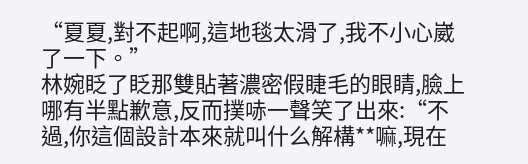“夏夏,對不起啊,這地毯太滑了,我不小心崴了一下。”
林婉眨了眨那雙貼著濃密假睫毛的眼睛,臉上哪有半點歉意,反而撲哧一聲笑了出來:“不過,你這個設計本來就叫什么解構**嘛,現在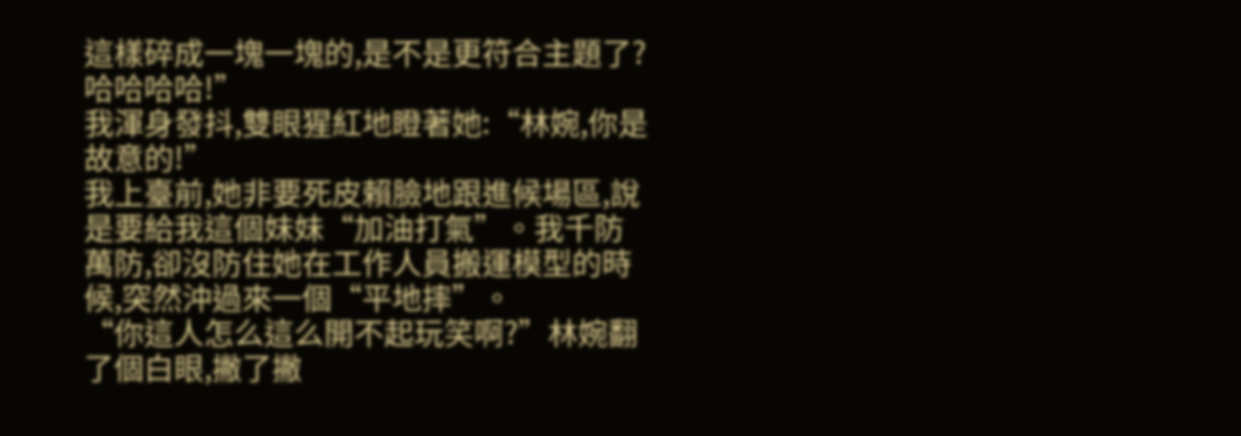這樣碎成一塊一塊的,是不是更符合主題了?哈哈哈哈!”
我渾身發抖,雙眼猩紅地瞪著她:“林婉,你是故意的!”
我上臺前,她非要死皮賴臉地跟進候場區,說是要給我這個妹妹“加油打氣”。我千防萬防,卻沒防住她在工作人員搬運模型的時候,突然沖過來一個“平地摔”。
“你這人怎么這么開不起玩笑啊?”林婉翻了個白眼,撇了撇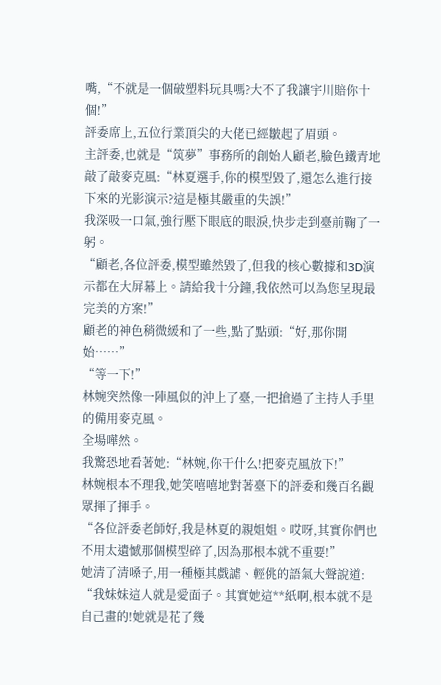嘴,“不就是一個破塑料玩具嗎?大不了我讓宇川賠你十個!”
評委席上,五位行業頂尖的大佬已經皺起了眉頭。
主評委,也就是“筑夢”事務所的創始人顧老,臉色鐵青地敲了敲麥克風:“林夏選手,你的模型毀了,還怎么進行接下來的光影演示?這是極其嚴重的失誤!”
我深吸一口氣,強行壓下眼底的眼淚,快步走到臺前鞠了一躬。
“顧老,各位評委,模型雖然毀了,但我的核心數據和3D演示都在大屏幕上。請給我十分鐘,我依然可以為您呈現最完美的方案!”
顧老的神色稍微緩和了一些,點了點頭:“好,那你開始……”
“等一下!”
林婉突然像一陣風似的沖上了臺,一把搶過了主持人手里的備用麥克風。
全場嘩然。
我驚恐地看著她:“林婉,你干什么!把麥克風放下!”
林婉根本不理我,她笑嘻嘻地對著臺下的評委和幾百名觀眾揮了揮手。
“各位評委老師好,我是林夏的親姐姐。哎呀,其實你們也不用太遺憾那個模型碎了,因為那根本就不重要!”
她清了清嗓子,用一種極其戲謔、輕佻的語氣大聲說道:
“我妹妹這人就是愛面子。其實她這**紙啊,根本就不是自己畫的!她就是花了幾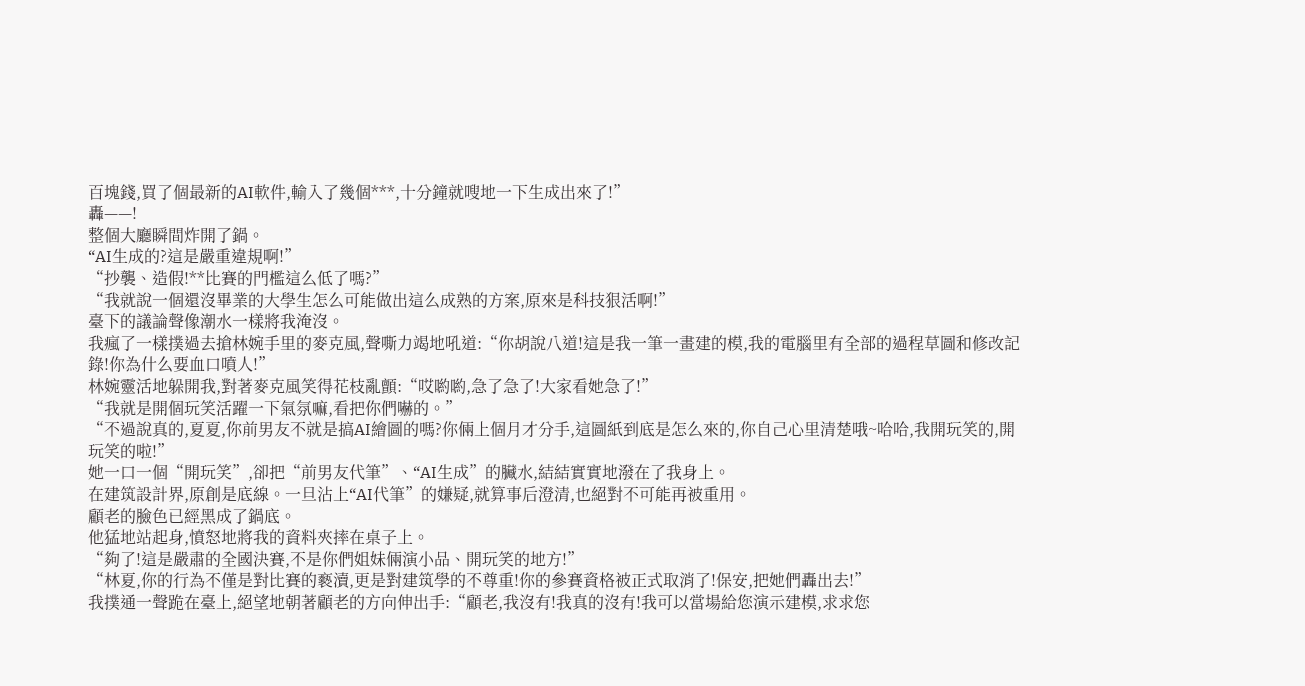百塊錢,買了個最新的AI軟件,輸入了幾個***,十分鐘就嗖地一下生成出來了!”
轟——!
整個大廳瞬間炸開了鍋。
“AI生成的?這是嚴重違規啊!”
“抄襲、造假!**比賽的門檻這么低了嗎?”
“我就說一個還沒畢業的大學生怎么可能做出這么成熟的方案,原來是科技狠活啊!”
臺下的議論聲像潮水一樣將我淹沒。
我瘋了一樣撲過去搶林婉手里的麥克風,聲嘶力竭地吼道:“你胡說八道!這是我一筆一畫建的模,我的電腦里有全部的過程草圖和修改記錄!你為什么要血口噴人!”
林婉靈活地躲開我,對著麥克風笑得花枝亂顫:“哎喲喲,急了急了!大家看她急了!”
“我就是開個玩笑活躍一下氣氛嘛,看把你們嚇的。”
“不過說真的,夏夏,你前男友不就是搞AI繪圖的嗎?你倆上個月才分手,這圖紙到底是怎么來的,你自己心里清楚哦~哈哈,我開玩笑的,開玩笑的啦!”
她一口一個“開玩笑”,卻把“前男友代筆”、“AI生成”的臟水,結結實實地潑在了我身上。
在建筑設計界,原創是底線。一旦沾上“AI代筆”的嫌疑,就算事后澄清,也絕對不可能再被重用。
顧老的臉色已經黑成了鍋底。
他猛地站起身,憤怒地將我的資料夾摔在桌子上。
“夠了!這是嚴肅的全國決賽,不是你們姐妹倆演小品、開玩笑的地方!”
“林夏,你的行為不僅是對比賽的褻瀆,更是對建筑學的不尊重!你的參賽資格被正式取消了!保安,把她們轟出去!”
我撲通一聲跪在臺上,絕望地朝著顧老的方向伸出手:“顧老,我沒有!我真的沒有!我可以當場給您演示建模,求求您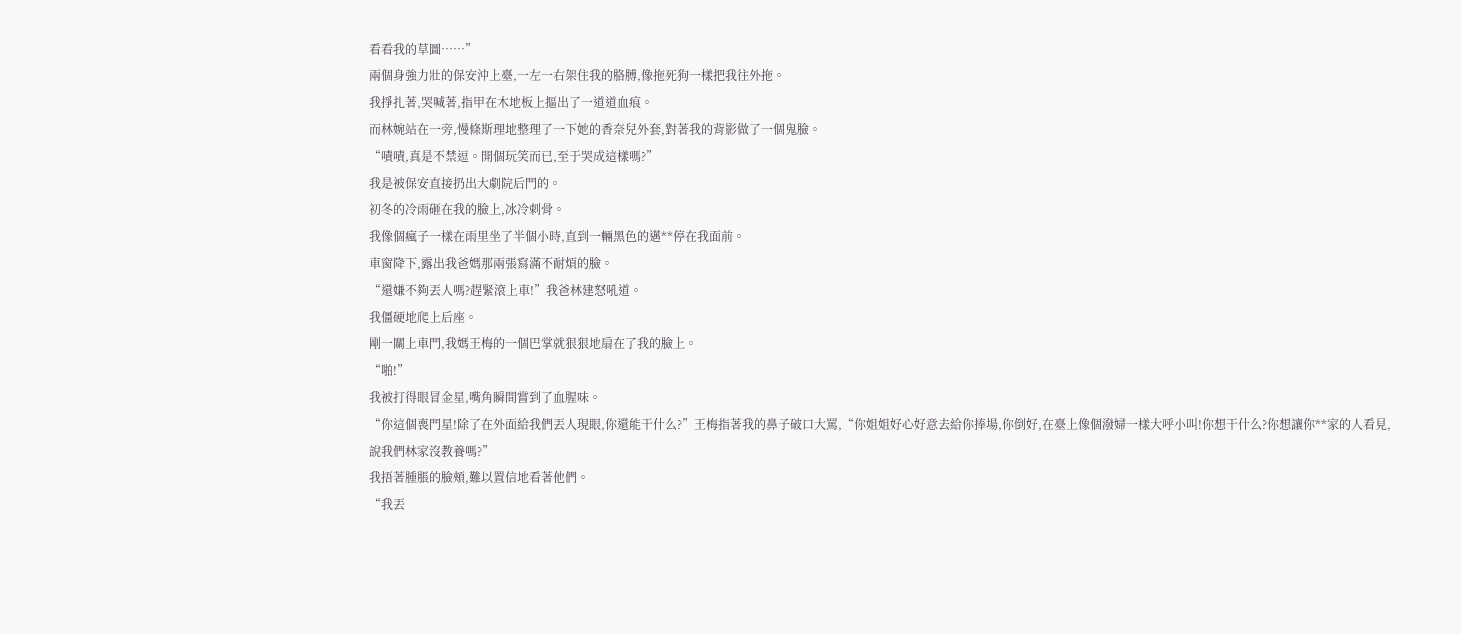看看我的草圖……”
兩個身強力壯的保安沖上臺,一左一右架住我的胳膊,像拖死狗一樣把我往外拖。
我掙扎著,哭喊著,指甲在木地板上摳出了一道道血痕。
而林婉站在一旁,慢條斯理地整理了一下她的香奈兒外套,對著我的背影做了一個鬼臉。
“嘖嘖,真是不禁逗。開個玩笑而已,至于哭成這樣嗎?”
我是被保安直接扔出大劇院后門的。
初冬的冷雨砸在我的臉上,冰冷刺骨。
我像個瘋子一樣在雨里坐了半個小時,直到一輛黑色的邁**停在我面前。
車窗降下,露出我爸媽那兩張寫滿不耐煩的臉。
“還嫌不夠丟人嗎?趕緊滾上車!”我爸林建怒吼道。
我僵硬地爬上后座。
剛一關上車門,我媽王梅的一個巴掌就狠狠地扇在了我的臉上。
“啪!”
我被打得眼冒金星,嘴角瞬間嘗到了血腥味。
“你這個喪門星!除了在外面給我們丟人現眼,你還能干什么?”王梅指著我的鼻子破口大罵,“你姐姐好心好意去給你捧場,你倒好,在臺上像個潑婦一樣大呼小叫!你想干什么?你想讓你**家的人看見,說我們林家沒教養嗎?”
我捂著腫脹的臉頰,難以置信地看著他們。
“我丟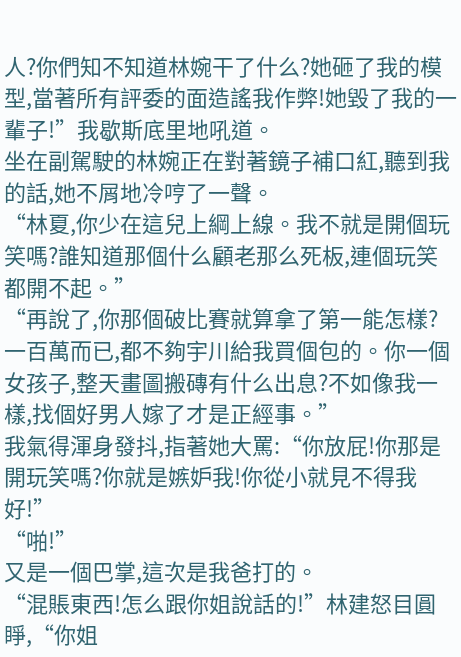人?你們知不知道林婉干了什么?她砸了我的模型,當著所有評委的面造謠我作弊!她毀了我的一輩子!”我歇斯底里地吼道。
坐在副駕駛的林婉正在對著鏡子補口紅,聽到我的話,她不屑地冷哼了一聲。
“林夏,你少在這兒上綱上線。我不就是開個玩笑嗎?誰知道那個什么顧老那么死板,連個玩笑都開不起。”
“再說了,你那個破比賽就算拿了第一能怎樣?一百萬而已,都不夠宇川給我買個包的。你一個女孩子,整天畫圖搬磚有什么出息?不如像我一樣,找個好男人嫁了才是正經事。”
我氣得渾身發抖,指著她大罵:“你放屁!你那是開玩笑嗎?你就是嫉妒我!你從小就見不得我好!”
“啪!”
又是一個巴掌,這次是我爸打的。
“混賬東西!怎么跟你姐說話的!”林建怒目圓睜,“你姐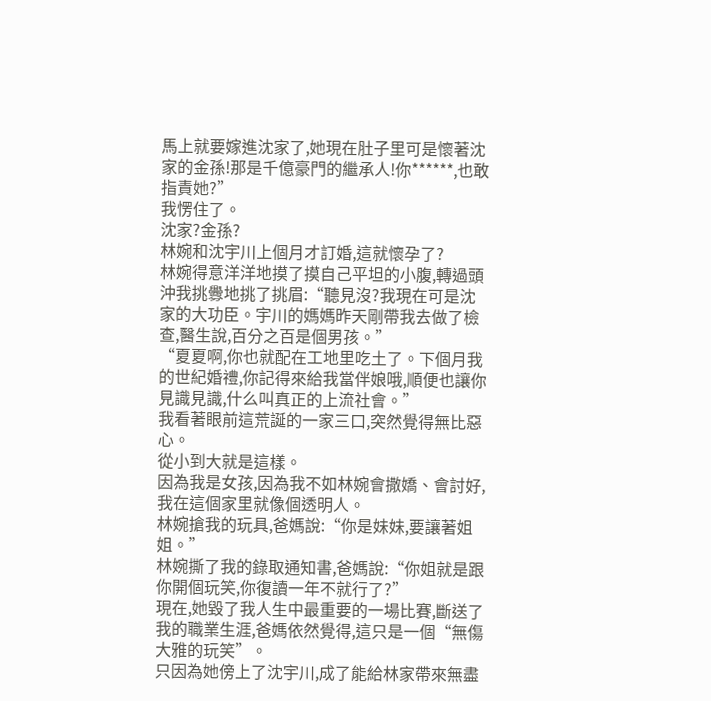馬上就要嫁進沈家了,她現在肚子里可是懷著沈家的金孫!那是千億豪門的繼承人!你******,也敢指責她?”
我愣住了。
沈家?金孫?
林婉和沈宇川上個月才訂婚,這就懷孕了?
林婉得意洋洋地摸了摸自己平坦的小腹,轉過頭沖我挑釁地挑了挑眉:“聽見沒?我現在可是沈家的大功臣。宇川的媽媽昨天剛帶我去做了檢查,醫生說,百分之百是個男孩。”
“夏夏啊,你也就配在工地里吃土了。下個月我的世紀婚禮,你記得來給我當伴娘哦,順便也讓你見識見識,什么叫真正的上流社會。”
我看著眼前這荒誕的一家三口,突然覺得無比惡心。
從小到大就是這樣。
因為我是女孩,因為我不如林婉會撒嬌、會討好,我在這個家里就像個透明人。
林婉搶我的玩具,爸媽說:“你是妹妹,要讓著姐姐。”
林婉撕了我的錄取通知書,爸媽說:“你姐就是跟你開個玩笑,你復讀一年不就行了?”
現在,她毀了我人生中最重要的一場比賽,斷送了我的職業生涯,爸媽依然覺得,這只是一個“無傷大雅的玩笑”。
只因為她傍上了沈宇川,成了能給林家帶來無盡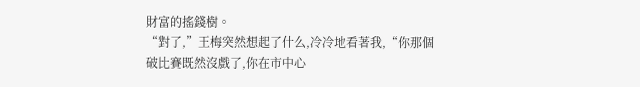財富的搖錢樹。
“對了,”王梅突然想起了什么,冷冷地看著我,“你那個破比賽既然沒戲了,你在市中心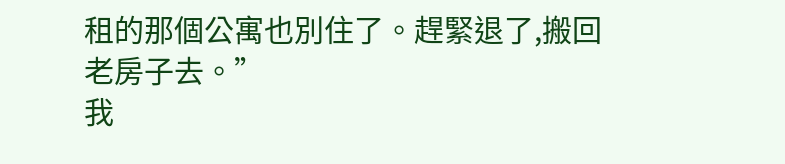租的那個公寓也別住了。趕緊退了,搬回老房子去。”
我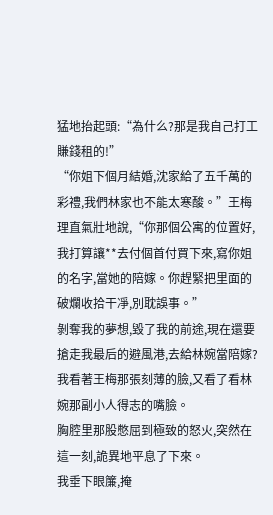猛地抬起頭:“為什么?那是我自己打工賺錢租的!”
“你姐下個月結婚,沈家給了五千萬的彩禮,我們林家也不能太寒酸。”王梅理直氣壯地說,“你那個公寓的位置好,我打算讓**去付個首付買下來,寫你姐的名字,當她的陪嫁。你趕緊把里面的破爛收拾干凈,別耽誤事。”
剝奪我的夢想,毀了我的前途,現在還要搶走我最后的避風港,去給林婉當陪嫁?
我看著王梅那張刻薄的臉,又看了看林婉那副小人得志的嘴臉。
胸腔里那股憋屈到極致的怒火,突然在這一刻,詭異地平息了下來。
我垂下眼簾,掩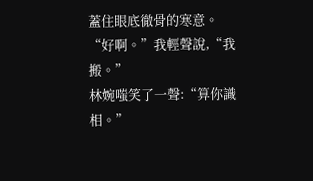蓋住眼底徹骨的寒意。
“好啊。”我輕聲說,“我搬。”
林婉嗤笑了一聲:“算你識相。”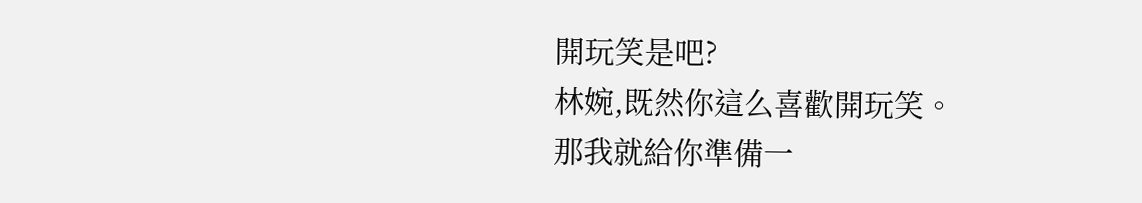開玩笑是吧?
林婉,既然你這么喜歡開玩笑。
那我就給你準備一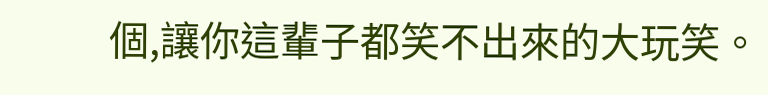個,讓你這輩子都笑不出來的大玩笑。